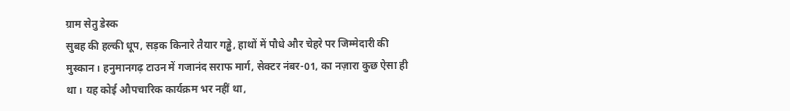ग्राम सेतु डेस्क
सुबह की हल्की धूप, सड़क किनारे तैयार गड्ढे, हाथों में पौधे और चेहरे पर जिम्मेदारी की मुस्कान। हनुमानगढ़ टाउन में गजानंद सराफ मार्ग, सेक्टर नंबर-01, का नज़ारा कुछ ऐसा ही था। यह कोई औपचारिक कार्यक्रम भर नहीं था,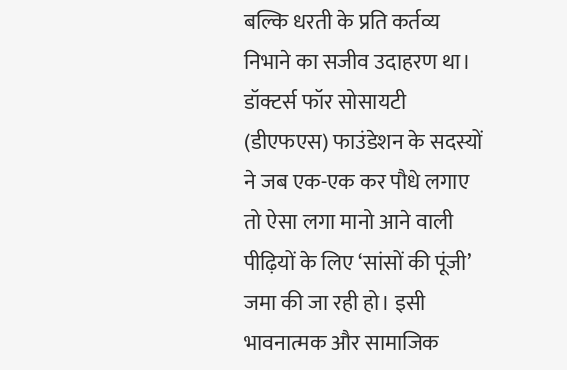बल्कि धरती के प्रति कर्तव्य निभाने का सजीव उदाहरण था। डॉक्टर्स फॉर सोसायटी (डीएफएस) फाउंडेशन के सदस्यों ने जब एक-एक कर पौधे लगाए तो ऐसा लगा मानो आने वाली पीढ़ियों के लिए ‘सांसों की पूंजी’ जमा की जा रही हो। इसी भावनात्मक और सामाजिक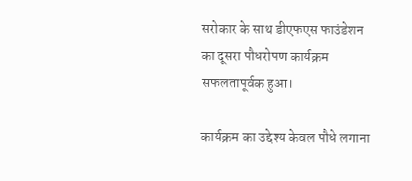सरोकार के साथ डीएफएस फाउंडेशन का दूसरा पौधरोपण कार्यक्रम सफलतापूर्वक हुआ।

कार्यक्रम का उद्देश्य केवल पौधे लगाना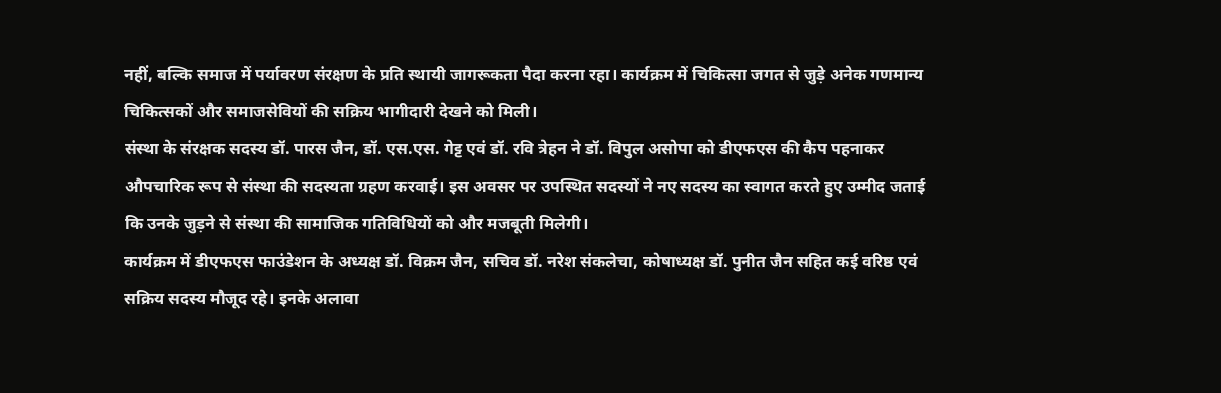नहीं, बल्कि समाज में पर्यावरण संरक्षण के प्रति स्थायी जागरूकता पैदा करना रहा। कार्यक्रम में चिकित्सा जगत से जुड़े अनेक गणमान्य चिकित्सकों और समाजसेवियों की सक्रिय भागीदारी देखने को मिली।
संस्था के संरक्षक सदस्य डॉ. पारस जैन, डॉ. एस.एस. गेट्ट एवं डॉ. रवि त्रेहन ने डॉ. विपुल असोपा को डीएफएस की कैप पहनाकर औपचारिक रूप से संस्था की सदस्यता ग्रहण करवाई। इस अवसर पर उपस्थित सदस्यों ने नए सदस्य का स्वागत करते हुए उम्मीद जताई कि उनके जुड़ने से संस्था की सामाजिक गतिविधियों को और मजबूती मिलेगी।
कार्यक्रम में डीएफएस फाउंडेशन के अध्यक्ष डॉ. विक्रम जैन, सचिव डॉ. नरेश संकलेचा, कोषाध्यक्ष डॉ. पुनीत जैन सहित कई वरिष्ठ एवं सक्रिय सदस्य मौजूद रहे। इनके अलावा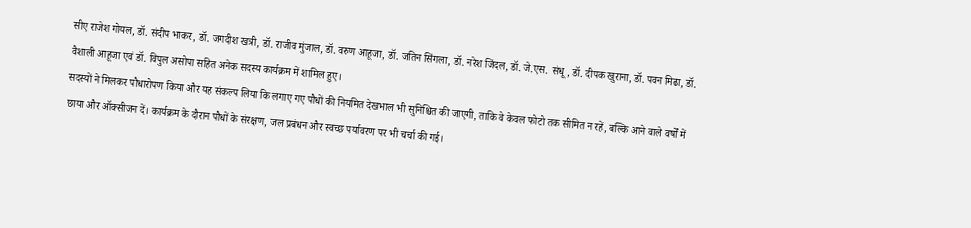सीए राजेश गोयल, डॉ. संदीप भाकर, डॉ. जगदीश खत्री, डॉ. राजीव मुंजाल, डॉ. वरुण आहूजा, डॉ. जतिन सिंगला, डॉ. नरेश जिंदल, डॉ. जे.एस. संधू, डॉ. दीपक खुराना, डॉ. पवन मिढा, डॉ. वैशाली आहूजा एवं डॉ. विपुल असोपा सहित अनेक सदस्य कार्यक्रम में शामिल हुए।
सदस्यों ने मिलकर पौधारोपण किया और यह संकल्प लिया कि लगाए गए पौधों की नियमित देखभाल भी सुनिश्चित की जाएगी, ताकि वे केवल फोटो तक सीमित न रहें, बल्कि आने वाले वर्षों में छाया और ऑक्सीजन दें। कार्यक्रम के दौरान पौधों के संरक्षण, जल प्रबंधन और स्वच्छ पर्यावरण पर भी चर्चा की गई।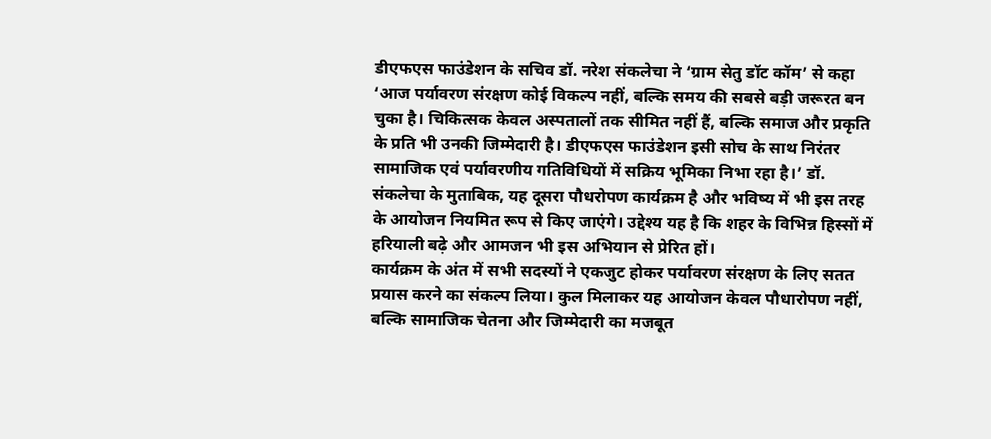डीएफएस फाउंडेशन के सचिव डॉ. नरेश संकलेचा ने ‘ग्राम सेतु डॉट कॉम’ से कहा ‘आज पर्यावरण संरक्षण कोई विकल्प नहीं, बल्कि समय की सबसे बड़ी जरूरत बन चुका है। चिकित्सक केवल अस्पतालों तक सीमित नहीं हैं, बल्कि समाज और प्रकृति के प्रति भी उनकी जिम्मेदारी है। डीएफएस फाउंडेशन इसी सोच के साथ निरंतर सामाजिक एवं पर्यावरणीय गतिविधियों में सक्रिय भूमिका निभा रहा है।’ डॉ. संकलेचा के मुताबिक, यह दूसरा पौधरोपण कार्यक्रम है और भविष्य में भी इस तरह के आयोजन नियमित रूप से किए जाएंगे। उद्देश्य यह है कि शहर के विभिन्न हिस्सों में हरियाली बढ़े और आमजन भी इस अभियान से प्रेरित हों।
कार्यक्रम के अंत में सभी सदस्यों ने एकजुट होकर पर्यावरण संरक्षण के लिए सतत प्रयास करने का संकल्प लिया। कुल मिलाकर यह आयोजन केवल पौधारोपण नहीं, बल्कि सामाजिक चेतना और जिम्मेदारी का मजबूत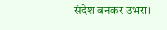संदेश बनकर उभरा।